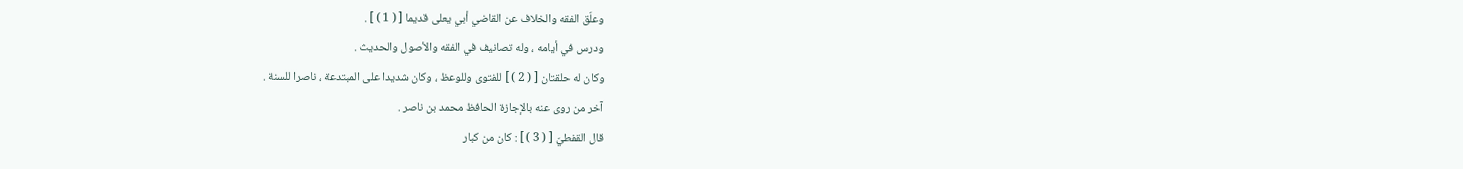وعلّق الفقه والخلاف عن القاضي أبي يعلى قديما [ ( 1 ) ] .
ودرس في أيامه ، وله تصانيف في الفقه والأصول والحديث .
وكان له حلقتان [ ( 2 ) ] للفتوى وللوعظ ، وكان شديدا على المبتدعة ، ناصرا للسنة .
آخر من روى عنه بالإجازة الحافظ محمد بن ناصر .
قال القفطيّ [ ( 3 ) ] : كان من كبار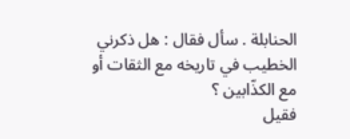الحنابلة . سأل فقال : هل ذكرني الخطيب في تاريخه مع الثقات أو مع الكذّابين ؟
فقيل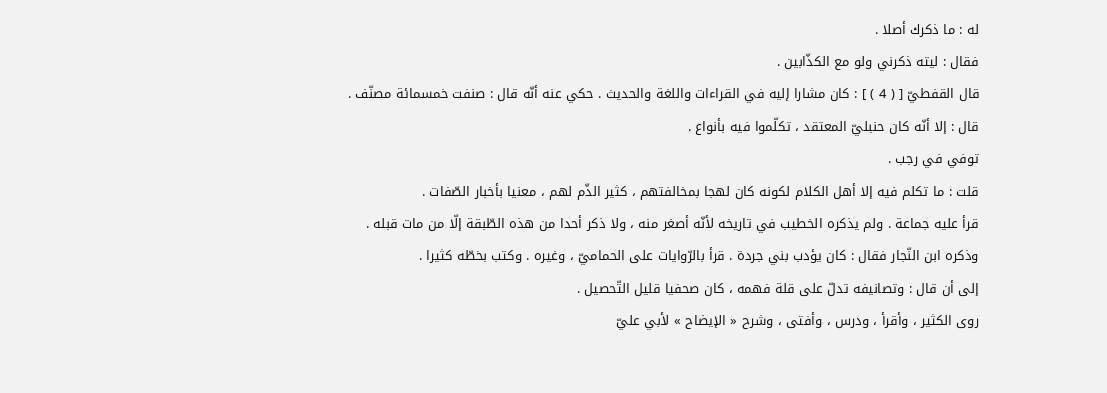له : ما ذكرك أصلا .
فقال : ليته ذكرني ولو مع الكذّابين .
قال القفطيّ [ ( 4 ) ] : كان مشارا إليه في القراءات واللغة والحديث . حكي عنه أنّه قال : صنفت خمسمائة مصنّف .
قال : إلا أنّه كان حنبليّ المعتقد ، تكلّموا فيه بأنواع .
توفي في رجب .
قلت : ما تكلم فيه إلا أهل الكلام لكونه كان لهجا بمخالفتهم ، كثير الذّم لهم ، معنيا بأخبار الصّفات .
قرأ عليه جماعة . ولم يذكره الخطيب في تاريخه لأنّه أصغر منه ، ولا ذكر أحدا من هذه الطّبقة إلّا من مات قبله .
وذكره ابن النّجار فقال : كان يؤدب بني جردة . قرأ بالرّوايات على الحماميّ ، وغيره . وكتب بخطّه كثيرا .
إلى أن قال : وتصانيفه تدلّ على قلة فهمه ، كان صحفيا قليل التّحصيل .
روى الكثير ، وأقرأ ، ودرس ، وأفتى ، وشرح « الإيضاح » لأبي عليّ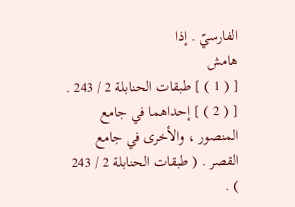الفارسيّ . إذا
هامش
[ ( 1 ) ] طبقات الحنابلة 2 / 243 .
[ ( 2 ) ] إحداهما في جامع المنصور ، والأخرى في جامع القصر . ( طبقات الحنابلة 2 / 243 ) .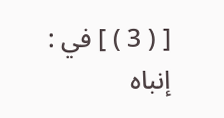[ ( 3 ) ] في : إنباه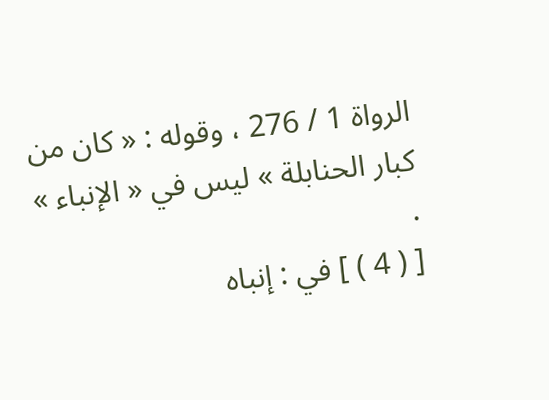الرواة 1 / 276 ، وقوله : « كان من كبار الحنابلة » ليس في « الإنباء » .
[ ( 4 ) ] في : إنباه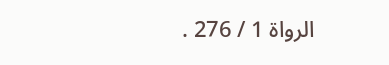الرواة 1 / 276 .